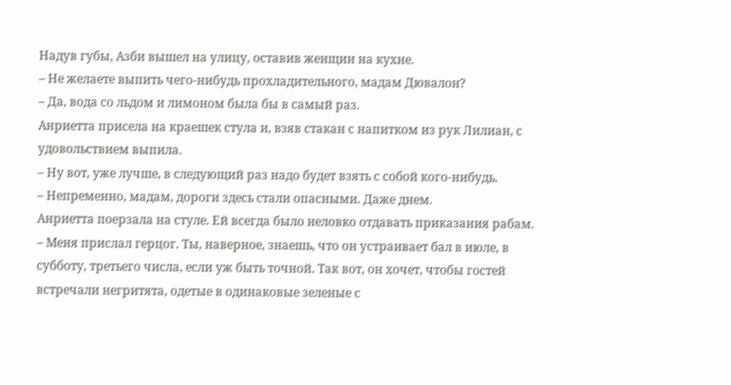Надув губы, Азби вышел на улицу, оставив женщин на кухне.
– Не желаете выпить чего-нибудь прохладительного, мадам Дювалон?
– Да, вода со льдом и лимоном была бы в самый раз.
Анриетта присела на краешек стула и, взяв стакан с напитком из рук Лилиан, с удовольствием выпила.
– Ну вот, уже лучше, в следующий раз надо будет взять с собой кого-нибудь.
– Непременно, мадам, дороги здесь стали опасными. Даже днем.
Анриетта поерзала на стуле. Ей всегда было неловко отдавать приказания рабам.
– Меня прислал герцог. Ты, наверное, знаешь, что он устраивает бал в июле, в субботу, третьего числа, если уж быть точной. Так вот, он хочет, чтобы гостей встречали негритята, одетые в одинаковые зеленые с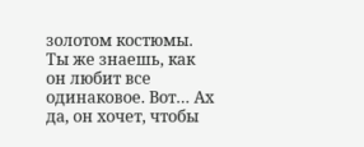золотом костюмы. Ты же знаешь, как он любит все одинаковое. Вот… Ах да, он хочет, чтобы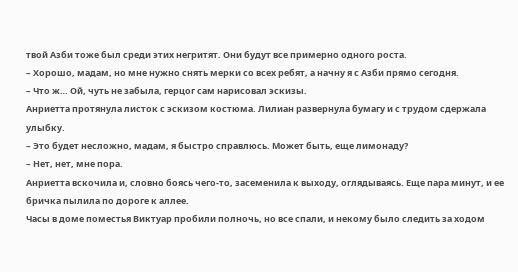твой Азби тоже был среди этих негритят. Они будут все примерно одного роста.
– Хорошо, мадам, но мне нужно снять мерки со всех ребят, а начну я с Азби прямо сегодня.
– Что ж… Ой, чуть не забыла, герцог сам нарисовал эскизы.
Анриетта протянула листок с эскизом костюма. Лилиан развернула бумагу и с трудом сдержала улыбку.
– Это будет несложно, мадам, я быстро справлюсь. Может быть, еще лимонаду?
– Нет, нет, мне пора.
Анриетта вскочила и, словно боясь чего-то, засеменила к выходу, оглядываясь. Еще пара минут, и ее бричка пылила по дороге к аллее.
Часы в доме поместья Виктуар пробили полночь, но все спали, и некому было следить за ходом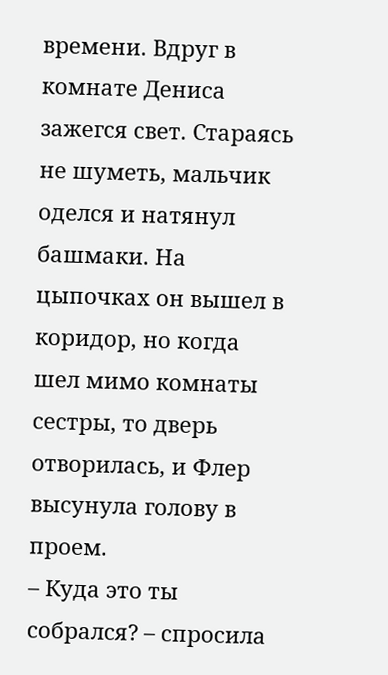времени. Вдруг в комнате Дениса зажегся свет. Стараясь не шуметь, мальчик оделся и натянул башмаки. На цыпочках он вышел в коридор, но когда шел мимо комнаты сестры, то дверь отворилась, и Флер высунула голову в проем.
– Куда это ты собрался? – спросила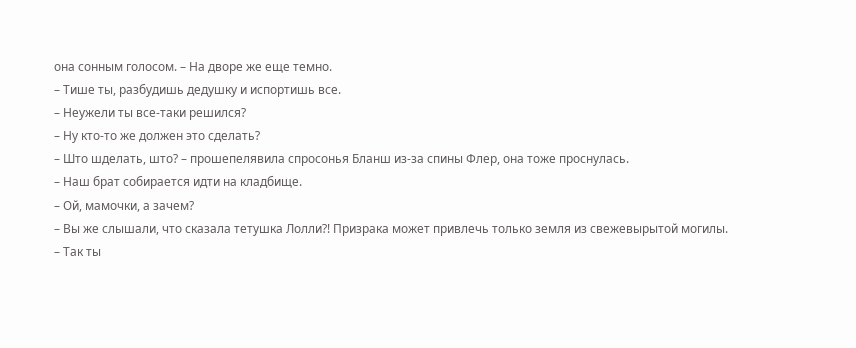она сонным голосом. – На дворе же еще темно.
– Тише ты, разбудишь дедушку и испортишь все.
– Неужели ты все-таки решился?
– Ну кто-то же должен это сделать?
– Што шделать, што? – прошепелявила спросонья Бланш из-за спины Флер, она тоже проснулась.
– Наш брат собирается идти на кладбище.
– Ой, мамочки, а зачем?
– Вы же слышали, что сказала тетушка Лолли?! Призрака может привлечь только земля из свежевырытой могилы.
– Так ты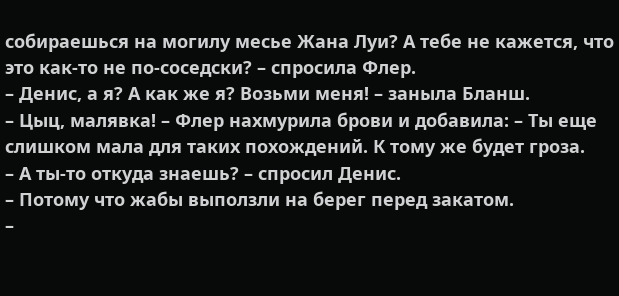собираешься на могилу месье Жана Луи? А тебе не кажется, что это как-то не по-соседски? – спросила Флер.
– Денис, а я? А как же я? Возьми меня! – заныла Бланш.
– Цыц, малявка! – Флер нахмурила брови и добавила: – Ты еще слишком мала для таких похождений. К тому же будет гроза.
– А ты-то откуда знаешь? – спросил Денис.
– Потому что жабы выползли на берег перед закатом.
–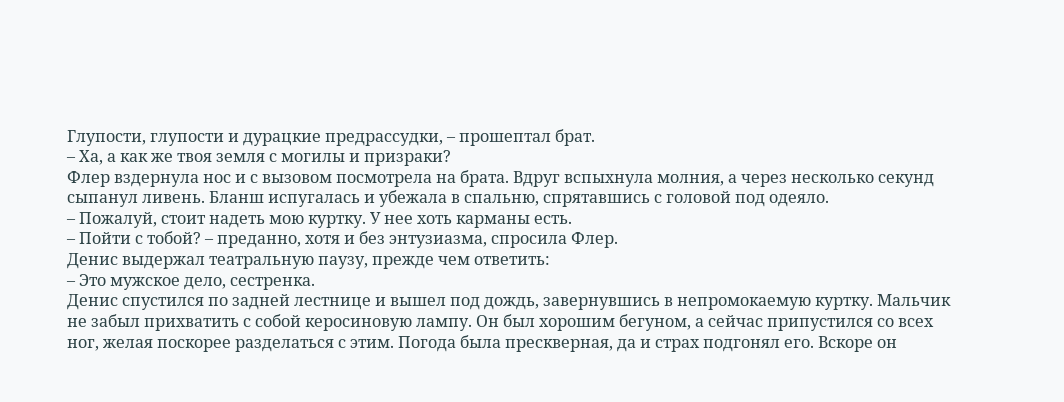Глупости, глупости и дурацкие предрассудки, – прошептал брат.
– Ха, а как же твоя земля с могилы и призраки?
Флер вздернула нос и с вызовом посмотрела на брата. Вдруг вспыхнула молния, а через несколько секунд сыпанул ливень. Бланш испугалась и убежала в спальню, спрятавшись с головой под одеяло.
– Пожалуй, стоит надеть мою куртку. У нее хоть карманы есть.
– Пойти с тобой? – преданно, хотя и без энтузиазма, спросила Флер.
Денис выдержал театральную паузу, прежде чем ответить:
– Это мужское дело, сестренка.
Денис спустился по задней лестнице и вышел под дождь, завернувшись в непромокаемую куртку. Мальчик не забыл прихватить с собой керосиновую лампу. Он был хорошим бегуном, а сейчас припустился со всех ног, желая поскорее разделаться с этим. Погода была прескверная, да и страх подгонял его. Вскоре он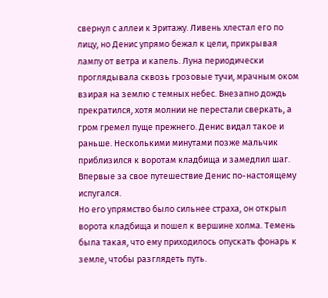свернул с аллеи к Эритажу. Ливень хлестал его по лицу, но Денис упрямо бежал к цели, прикрывая лампу от ветра и капель. Луна периодически проглядывала сквозь грозовые тучи, мрачным оком взирая на землю с темных небес. Внезапно дождь прекратился, хотя молнии не перестали сверкать, а гром гремел пуще прежнего. Денис видал такое и раньше. Несколькими минутами позже мальчик приблизился к воротам кладбища и замедлил шаг. Впервые за свое путешествие Денис по-настоящему испугался.
Но его упрямство было сильнее страха, он открыл ворота кладбища и пошел к вершине холма. Темень была такая, что ему приходилось опускать фонарь к земле, чтобы разглядеть путь.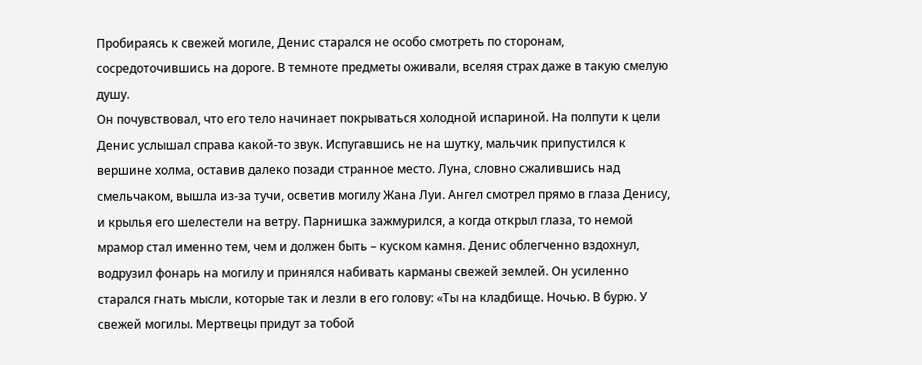Пробираясь к свежей могиле, Денис старался не особо смотреть по сторонам, сосредоточившись на дороге. В темноте предметы оживали, вселяя страх даже в такую смелую душу.
Он почувствовал, что его тело начинает покрываться холодной испариной. На полпути к цели Денис услышал справа какой-то звук. Испугавшись не на шутку, мальчик припустился к вершине холма, оставив далеко позади странное место. Луна, словно сжалившись над смельчаком, вышла из-за тучи, осветив могилу Жана Луи. Ангел смотрел прямо в глаза Денису, и крылья его шелестели на ветру. Парнишка зажмурился, а когда открыл глаза, то немой мрамор стал именно тем, чем и должен быть – куском камня. Денис облегченно вздохнул, водрузил фонарь на могилу и принялся набивать карманы свежей землей. Он усиленно старался гнать мысли, которые так и лезли в его голову: «Ты на кладбище. Ночью. В бурю. У свежей могилы. Мертвецы придут за тобой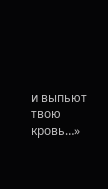и выпьют твою кровь…»